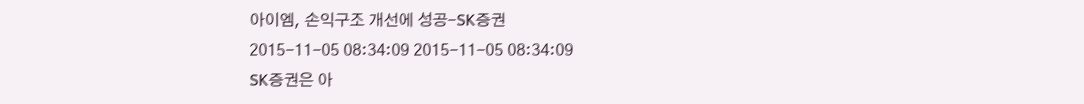아이엠, 손익구조 개선에 성공-SK증권
2015-11-05 08:34:09 2015-11-05 08:34:09
SK증권은 아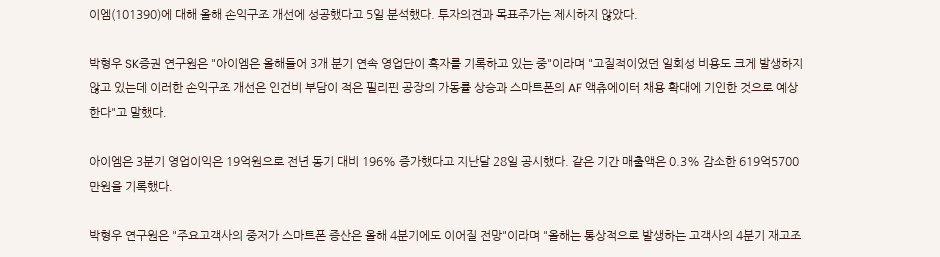이엠(101390)에 대해 올해 손익구조 개선에 성공했다고 5일 분석했다. 투자의견과 목표주가는 제시하지 않았다.

박형우 SK증권 연구원은 "아이엠은 올해들어 3개 분기 연속 영업단이 흑자를 기록하고 있는 중"이라며 "고질적이었던 일회성 비용도 크게 발생하지 않고 있는데 이러한 손익구조 개선은 인건비 부담이 적은 필리핀 공장의 가동률 상승과 스마트폰의 AF 액츄에이터 채용 확대에 기인한 것으로 예상한다"고 말했다.

아이엠은 3분기 영업이익은 19억원으로 전년 동기 대비 196% 증가했다고 지난달 28일 공시했다. 같은 기간 매출액은 0.3% 감소한 619억5700만원을 기록했다.

박형우 연구원은 "주요고객사의 중저가 스마트폰 증산은 올해 4분기에도 이어질 전망"이라며 "올해는 통상적으로 발생하는 고객사의 4분기 재고조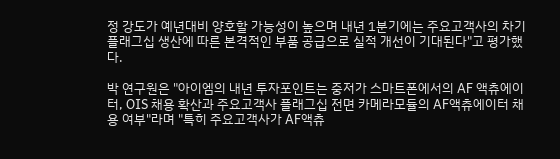정 강도가 예년대비 양호할 가능성이 높으며 내년 1분기에는 주요고객사의 차기 플래그십 생산에 따른 본격적인 부품 공급으로 실적 개선이 기대된다"고 평가했다.

박 연구원은 "아이엠의 내년 투자포인트는 중저가 스마트폰에서의 AF 액츄에이터, OIS 채용 확산과 주요고객사 플래그십 전면 카메라모듈의 AF액츄에이터 채용 여부"라며 "특히 주요고객사가 AF액츄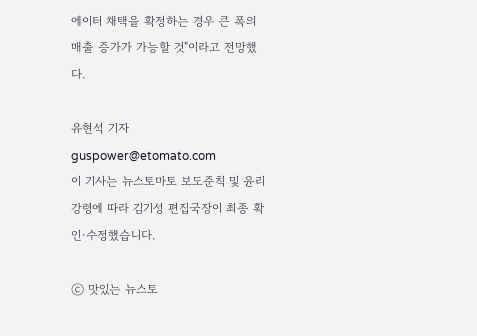에이터 채택을 확정하는 경우 큰 폭의 매출 증가가 가능할 것"이라고 전망했다.

유현석 기자 guspower@etomato.com
이 기사는 뉴스토마토 보도준칙 및 윤리강령에 따라 김기성 편집국장이 최종 확인·수정했습니다.

ⓒ 맛있는 뉴스토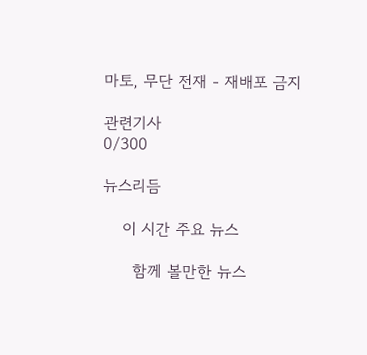마토, 무단 전재 - 재배포 금지

관련기사
0/300

뉴스리듬

    이 시간 주요 뉴스

      함께 볼만한 뉴스